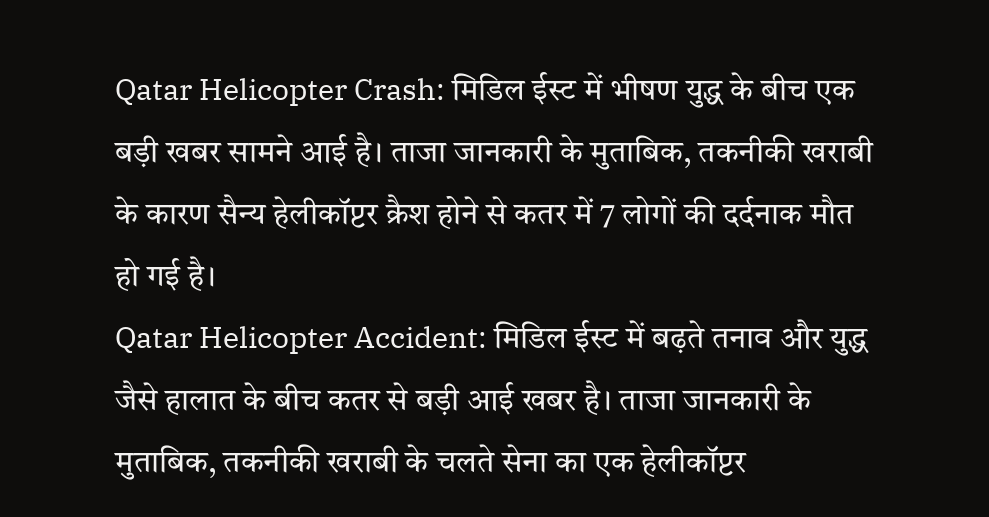Qatar Helicopter Crash: मिडिल ईस्ट में भीषण युद्ध के बीच एक बड़ी खबर सामने आई है। ताजा जानकारी के मुताबिक, तकनीकी खराबी के कारण सैन्य हेलीकॉप्टर क्रैश होने से कतर में 7 लोगों की दर्दनाक मौत हो गई है।
Qatar Helicopter Accident: मिडिल ईस्ट में बढ़ते तनाव और युद्ध जैसे हालात के बीच कतर से बड़ी आई खबर है। ताजा जानकारी के मुताबिक, तकनीकी खराबी के चलते सेना का एक हेलीकॉप्टर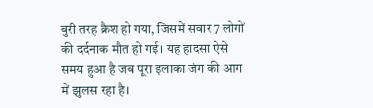बुरी तरह क्रैश हो गया, जिसमें सवार 7 लोगों की दर्दनाक मौत हो गई। यह हादसा ऐसे समय हुआ है जब पूरा इलाका जंग की आग में झुलस रहा है।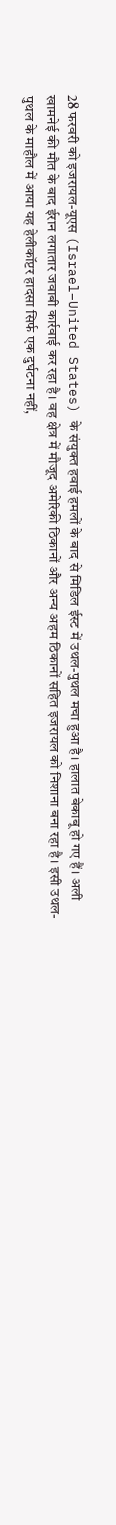28 फरवरी को इजरायल-यूएस (Israel–United States) के संयुक्त हवाई हमलों के बाद से मिडिल ईस्ट में उथल-पुथल मचा हुआ है। हालात बेकाबू हो गए हैं। अली खामनेई की मौत के बाद ईरान लगातार जवाबी कार्रवाई कर रहा है। वह क्षेत्र में मौजूद अमेरिकी ठिकानों और अन्य अहम ठिकानों सहित इजरायल को निशाना बना रहा है। इसी उथल-पुथल के माहौल में आया यह हेलीकॉप्टर हादसा सिर्फ एक दुर्घटना नहीं,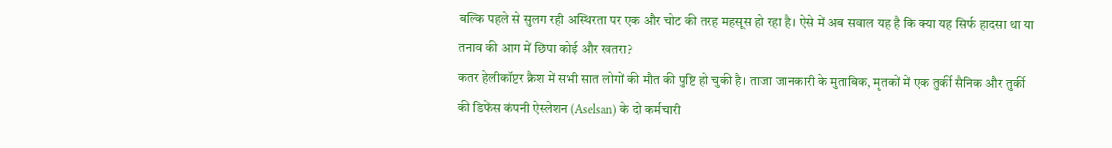बल्कि पहले से सुलग रही अस्थिरता पर एक और चोट की तरह महसूस हो रहा है। ऐसे में अब सवाल यह है कि क्या यह सिर्फ हादसा था या तनाव की आग में छिपा कोई और खतरा?
कतर हेलीकॉप्टर क्रैश में सभी सात लोगों की मौत की पुष्टि हो चुकी है। ताजा जानकारी के मुताबिक, मृतकों में एक तुर्की सैनिक और तुर्की की डिफेंस कंपनी ऐस्लेशन (Aselsan) के दो कर्मचारी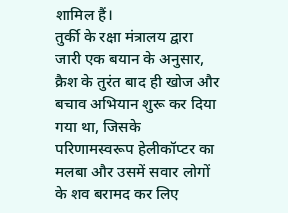शामिल हैं।
तुर्की के रक्षा मंत्रालय द्वारा जारी एक बयान के अनुसार, क्रैश के तुरंत बाद ही खोज और बचाव अभियान शुरू कर दिया गया था, जिसके परिणामस्वरूप हेलीकॉप्टर का मलबा और उसमें सवार लोगों के शव बरामद कर लिए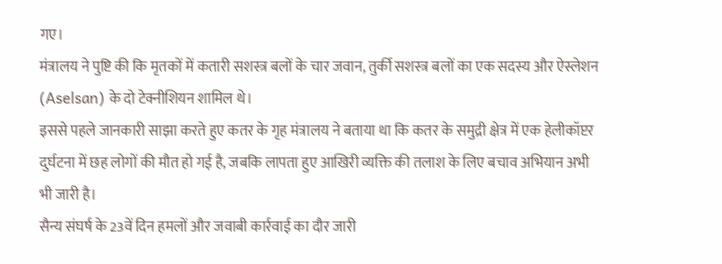गए।
मंत्रालय ने पुष्टि की कि मृतकों में कतारी सशस्त्र बलों के चार जवान, तुर्की सशस्त्र बलों का एक सदस्य और ऐस्लेशन (Aselsan) के दो टेक्नीशियन शामिल थे।
इससे पहले जानकारी साझा करते हुए कतर के गृह मंत्रालय ने बताया था कि कतर के समुद्री क्षेत्र में एक हेलीकॉप्टर दुर्घटना में छह लोगों की मौत हो गई है, जबकि लापता हुए आखिरी व्यक्ति की तलाश के लिए बचाव अभियान अभी भी जारी है।
सैन्य संघर्ष के 23वें दिन हमलों और जवाबी कार्रवाई का दौर जारी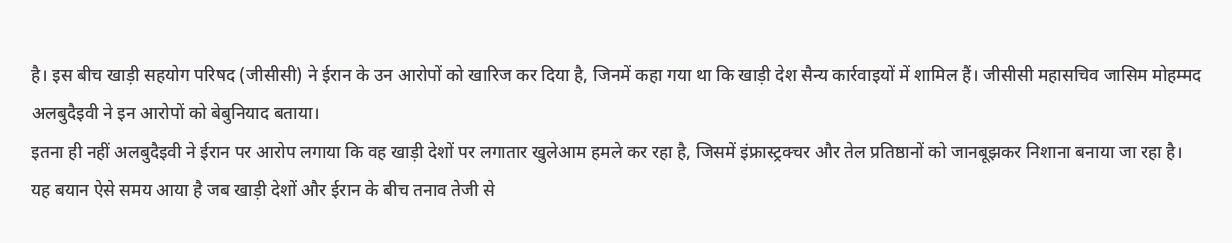है। इस बीच खाड़ी सहयोग परिषद (जीसीसी) ने ईरान के उन आरोपों को खारिज कर दिया है, जिनमें कहा गया था कि खाड़ी देश सैन्य कार्रवाइयों में शामिल हैं। जीसीसी महासचिव जासिम मोहम्मद अलबुदैइवी ने इन आरोपों को बेबुनियाद बताया।
इतना ही नहीं अलबुदैइवी ने ईरान पर आरोप लगाया कि वह खाड़ी देशों पर लगातार खुलेआम हमले कर रहा है, जिसमें इंफ्रास्ट्रक्चर और तेल प्रतिष्ठानों को जानबूझकर निशाना बनाया जा रहा है।
यह बयान ऐसे समय आया है जब खाड़ी देशों और ईरान के बीच तनाव तेजी से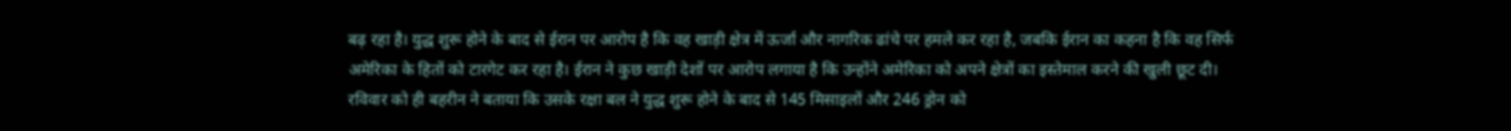बढ़ रहा है। युद्ध शुरू होने के बाद से ईरान पर आरोप है कि वह खाड़ी क्षेत्र में ऊर्जा और नागरिक ढांचे पर हमले कर रहा है, जबकि ईरान का कहना है कि वह सिर्फ अमेरिका के हितों को टारगेट कर रहा है। ईरान ने कुछ खाड़ी देशों पर आरोप लगाया है कि उन्होंने अमेरिका को अपने क्षेत्रों का इस्तेमाल करने की खुली छूट दी।
रविवार को ही बहरीन ने बताया कि उसके रक्षा बल ने युद्ध शुरू होने के बाद से 145 मिसाइलों और 246 ड्रोन को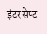इंटरसेप्ट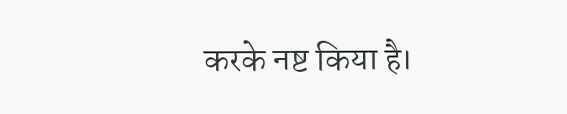करके नष्ट किया है।